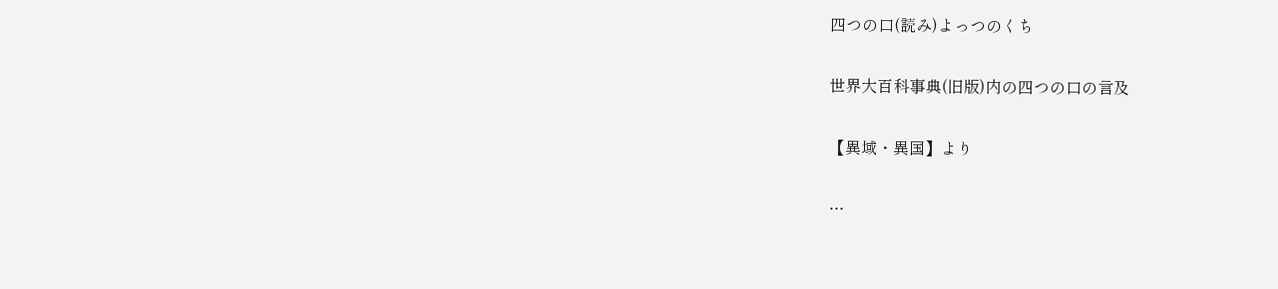四つの口(読み)よっつのくち

世界大百科事典(旧版)内の四つの口の言及

【異域・異国】より

…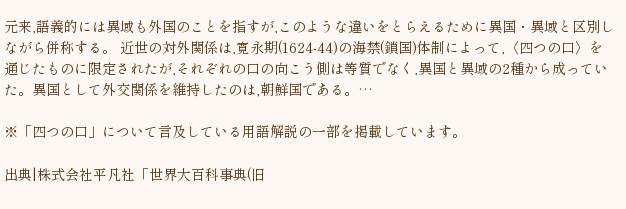元来,語義的には異域も外国のことを指すが,このような違いをとらえるために異国・異域と区別しながら併称する。 近世の対外関係は,寛永期(1624‐44)の海禁(鎖国)体制によって,〈四つの口〉を通じたものに限定されたが,それぞれの口の向こう側は等質でなく,異国と異域の2種から成っていた。異国として外交関係を維持したのは,朝鮮国である。…

※「四つの口」について言及している用語解説の一部を掲載しています。

出典|株式会社平凡社「世界大百科事典(旧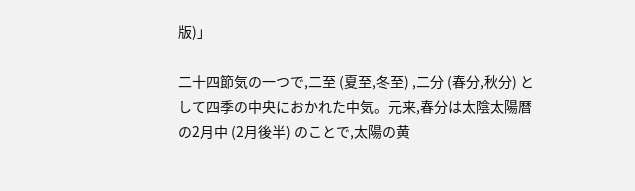版)」

二十四節気の一つで,二至 (夏至,冬至) ,二分 (春分,秋分) として四季の中央におかれた中気。元来,春分は太陰太陽暦の2月中 (2月後半) のことで,太陽の黄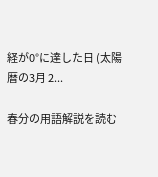経が0°に達した日 (太陽暦の3月 2...

春分の用語解説を読む